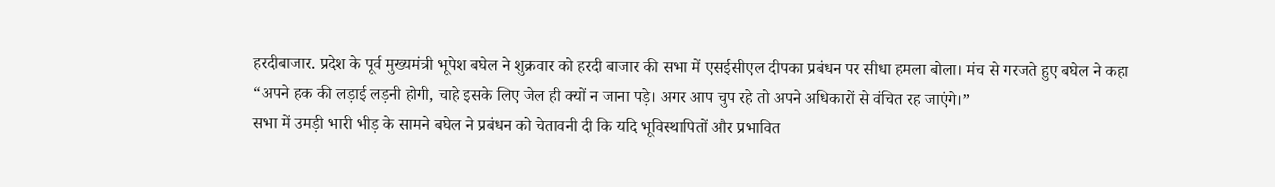हरदीबाजार. प्रदेश के पूर्व मुख्यमंत्री भूपेश बघेल ने शुक्रवार को हरदी बाजार की सभा में एसईसीएल दीपका प्रबंधन पर सीधा हमला बोला। मंच से गरजते हुए बघेल ने कहा
“अपने हक की लड़ाई लड़नी होगी, चाहे इसके लिए जेल ही क्यों न जाना पड़े। अगर आप चुप रहे तो अपने अधिकारों से वंचित रह जाएंगे।”
सभा में उमड़ी भारी भीड़ के सामने बघेल ने प्रबंधन को चेतावनी दी कि यदि भूविस्थापितों और प्रभावित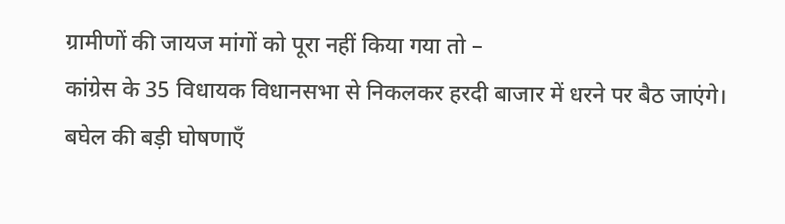ग्रामीणों की जायज मांगों को पूरा नहीं किया गया तो –
कांग्रेस के 35 विधायक विधानसभा से निकलकर हरदी बाजार में धरने पर बैठ जाएंगे।
बघेल की बड़ी घोषणाएँ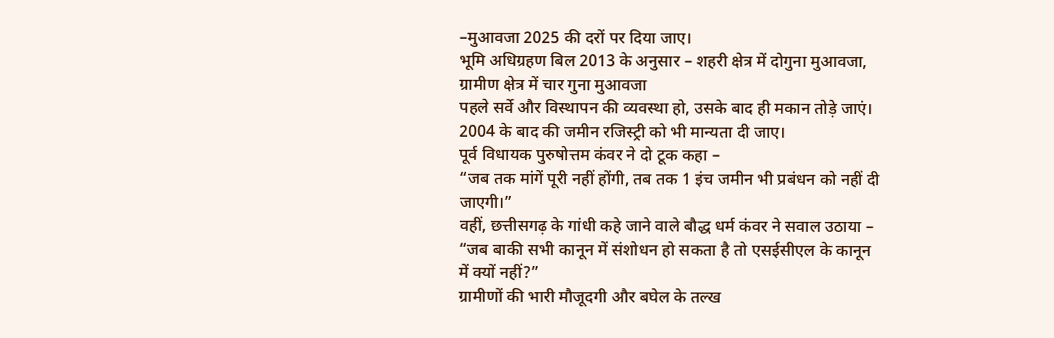–मुआवजा 2025 की दरों पर दिया जाए।
भूमि अधिग्रहण बिल 2013 के अनुसार – शहरी क्षेत्र में दोगुना मुआवजा, ग्रामीण क्षेत्र में चार गुना मुआवजा
पहले सर्वे और विस्थापन की व्यवस्था हो, उसके बाद ही मकान तोड़े जाएं।
2004 के बाद की जमीन रजिस्ट्री को भी मान्यता दी जाए।
पूर्व विधायक पुरुषोत्तम कंवर ने दो टूक कहा –
“जब तक मांगें पूरी नहीं होंगी, तब तक 1 इंच जमीन भी प्रबंधन को नहीं दी जाएगी।”
वहीं, छत्तीसगढ़ के गांधी कहे जाने वाले बौद्ध धर्म कंवर ने सवाल उठाया –
“जब बाकी सभी कानून में संशोधन हो सकता है तो एसईसीएल के कानून में क्यों नहीं?”
ग्रामीणों की भारी मौजूदगी और बघेल के तल्ख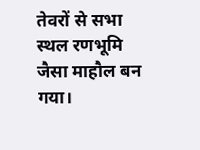तेवरों से सभा स्थल रणभूमि जैसा माहौल बन गया।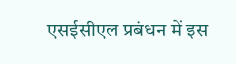एसईसीएल प्रबंधन में इस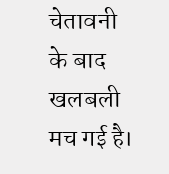चेतावनी के बाद खलबली मच गई है।